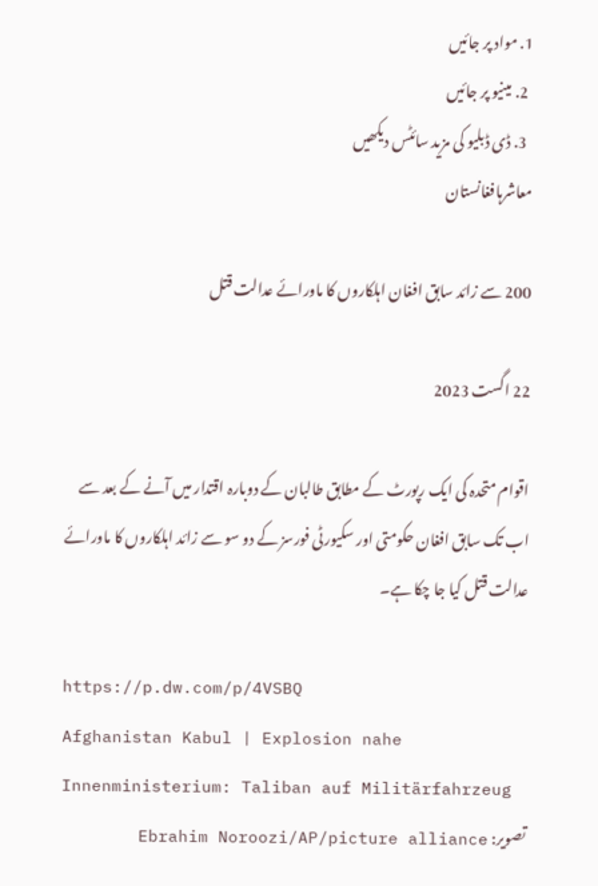1. مواد پر جائیں
  2. مینیو پر جائیں
  3. ڈی ڈبلیو کی مزید سائٹس دیکھیں
معاشرہافغانستان

200 سے زائد سابق افغان اہلکاروں کا ماورائے عدالت قتل

22 اگست 2023

اقوام متحدہ کی ایک رپورٹ کے مطابق طالبان کے دوبارہ اقتدار میں آنے کے بعد سے اب تک سابق افغان حکومتی اور سکیورٹی فورسز کے دو سو سے زائد اہلکاروں کا ماورائے عدالت قتل کیا جا چکا ہے۔

https://p.dw.com/p/4VSBQ
Afghanistan Kabul | Explosion nahe Innenministerium: Taliban auf Militärfahrzeug
تصویر: Ebrahim Noroozi/AP/picture alliance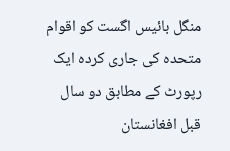منگل بائیس اگست کو اقوام متحدہ کی جاری کردہ ایک رپورٹ کے مطابق دو سال قبل افغانستان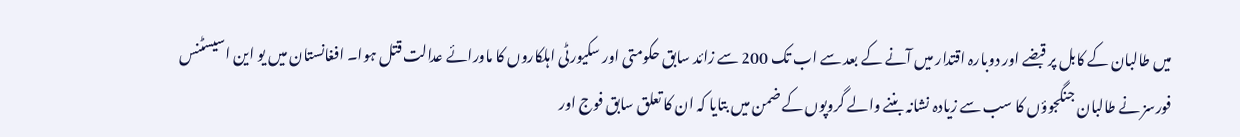میں طالبان کے کابل پر قبضے اور دوبارہ اقتدار میں آنے کے بعد سے اب تک 200 سے زائد سابق حکومتی اور سکیورٹی اہلکاروں کا ماورائے عدالت قتل ہوا۔ افغانستان میں یو این اسیسٹنس فورسز نے طالبان جنگجوؤں کا سب سے زیادہ نشانہ بننے والے گروپوں کے ضمن میں بتایا کہ ان کا تعلق سابق فوج اور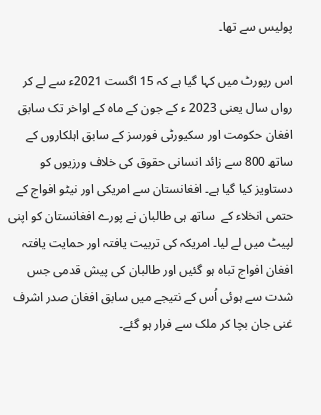پولیس سے تھا۔

اس رپورٹ میں کہا گیا ہے کہ 15 اگست 2021ء سے لے کر رواں سال یعنی 2023 ء کے جون کے ماہ کے اواخر تک سابق افغان حکومت اور سکیورٹی فورسز کے سابق اہلکاروں کے ساتھ 800 سے زائد انسانی حقوق کی خلاف ورزیوں کو دستاویز کیا گیا ہے۔ افغانستان سے امریکی اور نیٹو افواج کے حتمی انخلاء کے  ساتھ ہی طالبان نے پورے افغانستان کو اپنی لپیٹ میں لے لیا۔ امریکہ کی تربیت یافتہ اور حمایت یافتہ افغان افواج تباہ ہو گئیں اور طالبان کی پیش قدمی جس شدت سے ہوئی اُس کے نتیجے میں سابق افغان صدر اشرف غنی جان بچا کر ملک سے فرار ہو گئے۔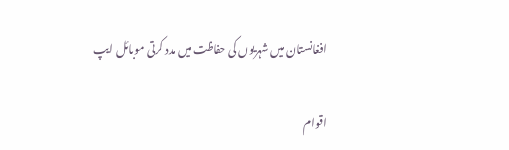افغانستان میں شہریوں کی حفاظت میں مدد کرتی موبائل ایپ

اقوام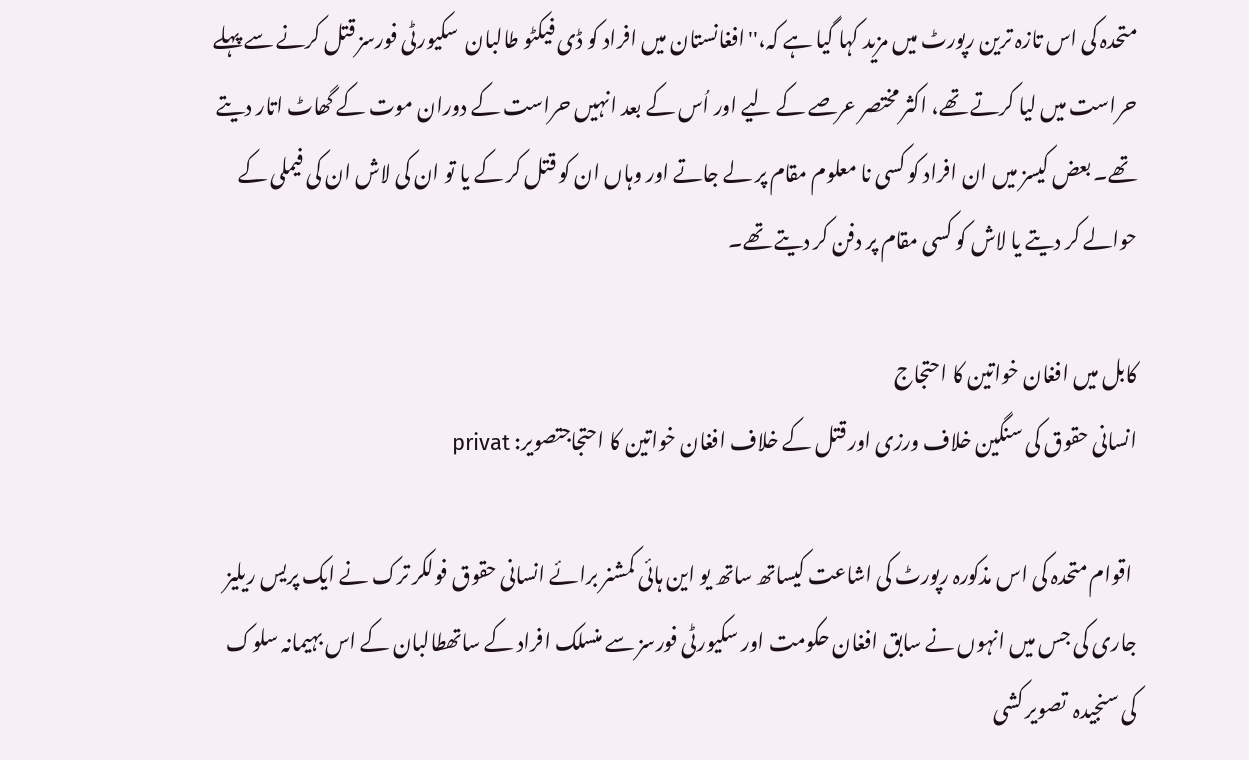متحدہ کی اس تازہ ترین رپورٹ میں مزید کہا گیا ہے کہ،''افغانستان میں افراد کو ڈی فیکٹو طالبان  سکیورٹی فورسز قتل کرنے سے پہلے حراست میں لیا کرتے تھے، اکثر مختصر عرصے کے لیے اور اُس کے بعد انہیں حراست کے دوران موت کے گھاٹ اتار دیتے تھے۔ بعض کیسز میں ان افراد کو کسی نا معلوم مقام پر لے جاتے اور وہاں ان کو قتل کر کے یا تو ان کی لاش ان کی فیملی کے حوالے کر دیتے یا لاش کو کسی مقام پر دفن کر دیتے تھے۔

کابل میں افغان خواتین کا احتجاج
انسانی حقوق کی سنگین خلاف ورزی اور قتل کے خلاف افغان خواتین کا احتجاجتصویر: privat

 اقوام متحدہ کی اس مذکورہ رپورٹ کی اشاعت کیساتھ ساتھ یو این ہائی کمشنر برائے انسانی حقوق فولکر ترک نے ایک پریس ریلیز جاری کی جس میں انہوں نے سابق افغان حکومت اور سکیورٹی فورسز سے منسلک افراد کے ساتھطالبان کے اس بہیمانہ سلوک کی سنجیدہ  تصویر کشی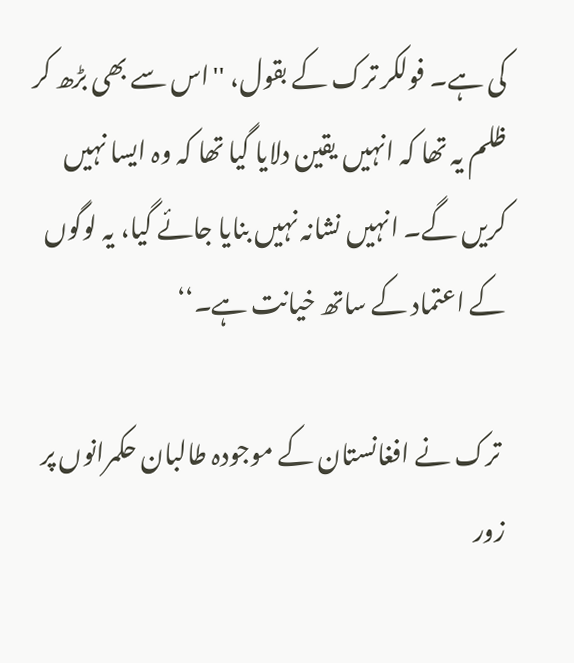کی ہے۔ فولکر ترک کے بقول، ''اس سے بھی بڑھ کر ظلم یہ تھا کہ انہیں یقین دلایا گیا تھا کہ وہ ایسا نہیں کریں گے۔ انہیں نشانہ نہیں بنایا جائے گیا، یہ لوگوں کے اعتماد کے ساتھ خیانت ہے۔‘‘

 ترک نے افغانستان کے موجودہ طالبان حکمرانوں پر زور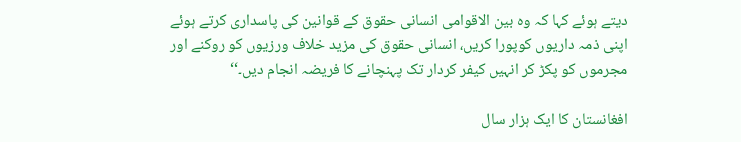دیتے ہوئے کہا کہ وہ بین الاقوامی انسانی حقوق کے قوانین کی پاسداری کرتے ہوئے اپنی ذمہ داریوں کوپورا کریں، انسانی حقوق کی مزید خلاف ورزیوں کو روکنے اور مجرموں کو پکڑ کر انہیں کیفر کردار تک پہنچانے کا فریضہ انجام دیں۔‘‘

افغانستان کا ایک ہزار سال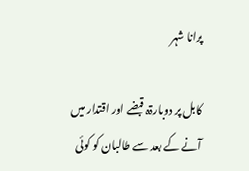پرانا شہر

کابل پر دوبارۃہ قبضے اور اقتدار میں آنے کے بعد سے طالبان کو کوئی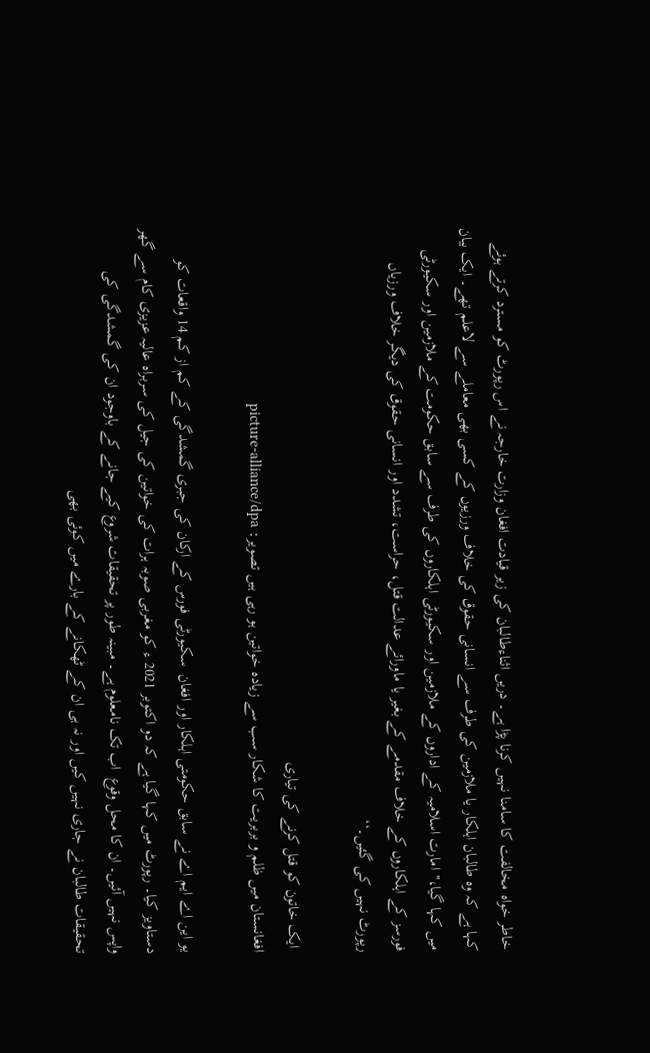خاطر خواہ مخالفت کا سامنا نہیں کرنا پڑا ہے۔ دریں اثناءطالبان کی زیر قیادت افغان وزارت خارجہ نے اس رپورٹ کو مسترد کرتے ہوئے کہا ہے کہ وہ طالبان اہلکار یا ملازمین کی طرف سے انسانی حقوق کی خلاف ورزیوں کے کسی بھی معاملے سے لاعلم تھے۔ ایک بیان میں کہا گیا،''امارت اسلامیہ کے اداروں کے ملازمین اور سکیورٹی اہلکاروں کی طرف سے سابق حکومت کے ملازمین اور سکیورٹی فورسز کے اہلکاروں کے خلاف مقدمے کے بغیر یا ماورائے عدالت قتل، حراست، تشدد اور انسانی حقوق کی دیگر خلاف ورزیاں رپورٹ نہیں کی گئیں۔‘‘

 ایک خاتون کو قتل کرنے کی تیاری
افغانستان میں ظلم و بربریت کا شکار سب سے زیادہ خواتین ہو رہی ہیں تصویر: picture-alliance/dpa

یو این اے ایم اے نے سابق حکومتی اہلکار اور افغان  سکیورٹی فورس کے ارکان کی جبری گمشدگی کے کم از کم 14 واقعات کو دستاویز کیا۔ رپورٹ میں کہا گیا ہے کہ دو اکتوبر 2021 ء کو مغربی صوبہ ہرات کی خواتین کی جیل کی سربراہ عالیہ عزیزی کام سے گھر واپس نہیں آئیں۔ ان کا محل وقوع  اب تک نامعلوم ہے۔ مبینہ طور پر تحقیقات شروع کیے جانے کے باوجود ان کی گمشدگی کی تحقیقات طالبان نے جاری نہیں کیں اور نہ ہی ان کے ٹھکانے کے بارے میں کوئی بھی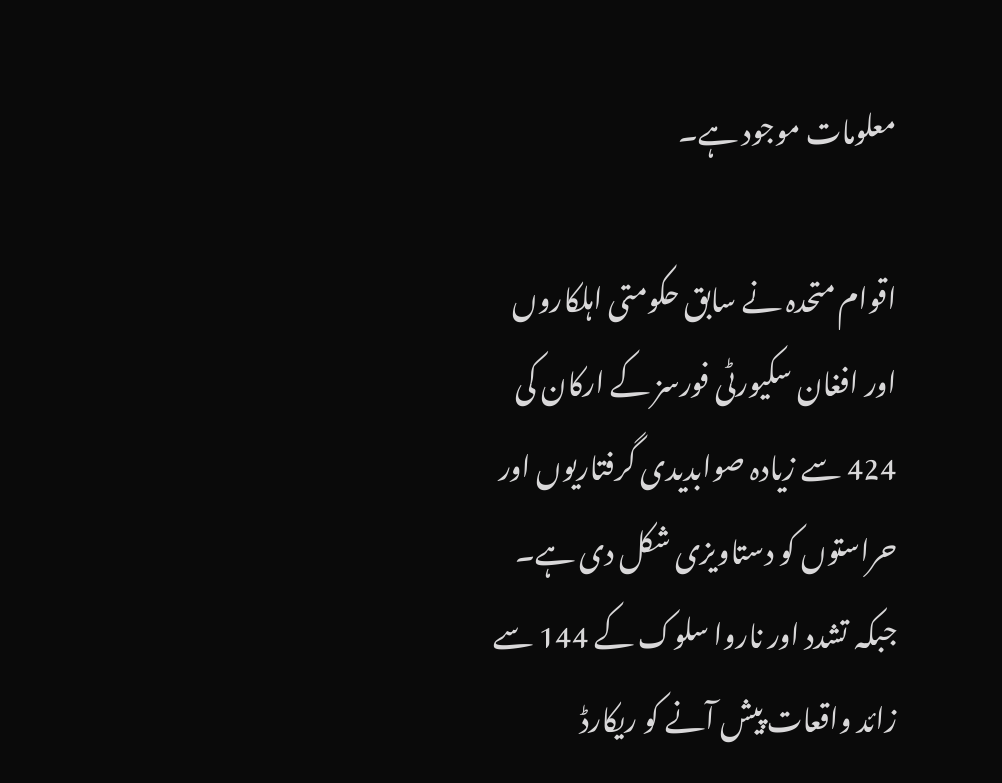معلومات موجود ہے۔

اقوام متحدہ نے سابق حکومتی اہلکاروں اور افغان سکیورٹی فورسز کے ارکان کی 424 سے زیادہ صوابدیدی گرفتاریوں اور حراستوں کو دستاویزی شکل دی ہے۔  جبکہ تشدد اور ناروا سلوک کے 144 سے زائد واقعات پیش آنے کو ریکارڈ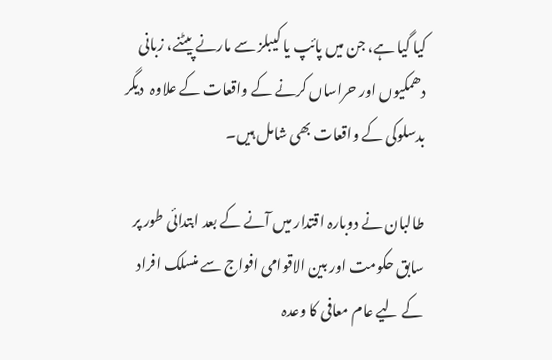کیا گیا ہے، جن میں پائپ یا کیبلز سے مارنے پیٹنے، زبانی دھمکیوں اور حراساں کرنے کے واقعات کے علاوہ  دیگر بدسلوکی کے واقعات بھی شامل ہیں۔

طالبان نے دوبارہ اقتدار میں آنے کے بعد ابتدائی طور پر سابق حکومت اور بین الاقوامی افواج سے منسلک افراد کے لیے عام معافی کا وعدہ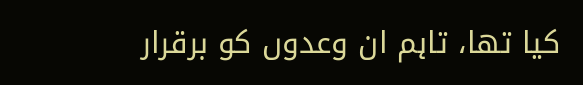کیا تھا، تاہم ان وعدوں کو برقرار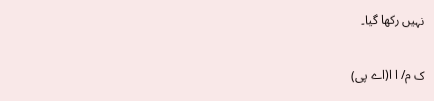نہیں رکھا گیا۔

ک م/ ا ا(اے پی)